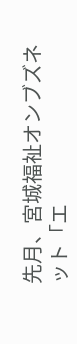先月、宮城福祉オンブズネット「エ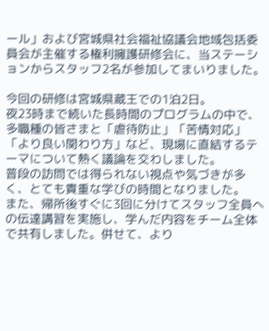ール」および宮城県社会福祉協議会地域包括委員会が主催する権利擁護研修会に、当ステーションからスタッフ2名が参加してまいりました。

今回の研修は宮城県蔵王での1泊2日。
夜23時まで続いた長時間のプログラムの中で、多職種の皆さまと「虐待防止」「苦情対応」「より良い関わり方」など、現場に直結するテーマについて熱く議論を交わしました。
普段の訪問では得られない視点や気づきが多く、とても貴重な学びの時間となりました。
また、帰所後すぐに3回に分けてスタッフ全員への伝達講習を実施し、学んだ内容をチーム全体で共有しました。併せて、より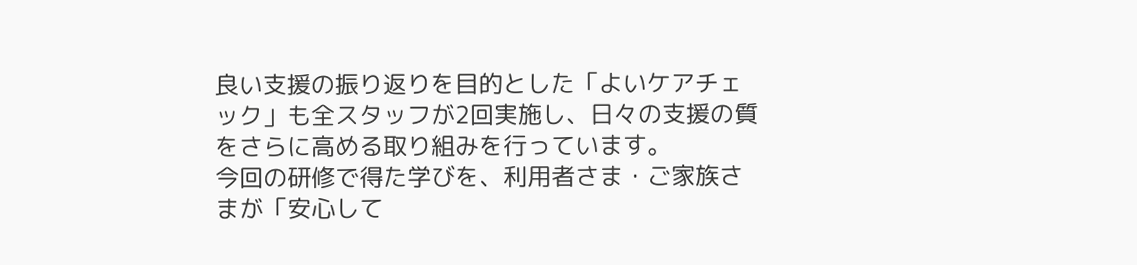良い支援の振り返りを目的とした「よいケアチェック」も全スタッフが2回実施し、日々の支援の質をさらに高める取り組みを行っています。
今回の研修で得た学びを、利用者さま・ご家族さまが「安心して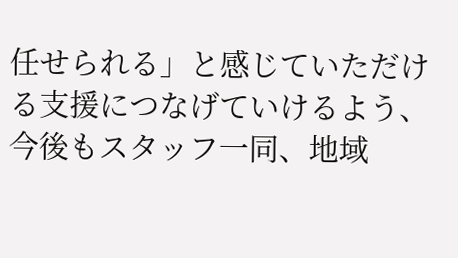任せられる」と感じていただける支援につなげていけるよう、今後もスタッフ一同、地域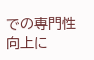での専門性向上に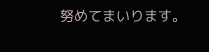努めてまいります。